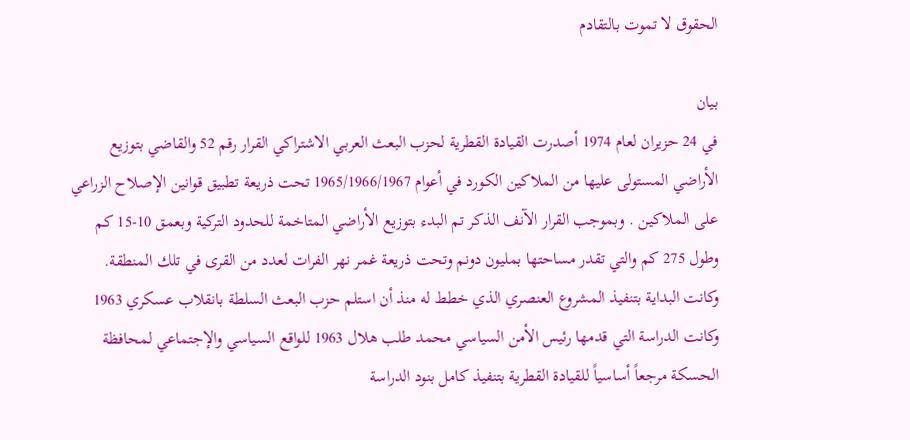الحقوق لا تموت بالتقادم

بيان
في 24 حزيران لعام 1974 أصدرت القيادة القطرية لحزب البعث العربي الاشتراكي القرار رقم 52 والقاضي بتوزيع الأراضي المستولى عليها من الملاكين الكورد في أعوام 1965/1966/1967 تحت ذريعة تطبيق قوانين الإصلاح الزراعي على الملاكين . وبموجب القرار الآنف الذكر تم البدء بتوزيع الأراضي المتاخمة للحدود التركية وبعمق 10-15 كم وطول 275 كم والتي تقدر مساحتها بمليون دونم وتحت ذريعة غمر نهر الفرات لعدد من القرى في تلك المنطقة.
وكانت البداية بتنفيذ المشروع العنصري الذي خطط له منذ أن استلم حزب البعث السلطة بانقلاب عسكري 1963 وكانت الدراسة التي قدمها رئيس الأمن السياسي محمد طلب هلال 1963 للواقع السياسي والإجتماعي لمحافظة الحسكة مرجعاً أساسياً للقيادة القطرية بتنفيذ كامل بنود الدراسة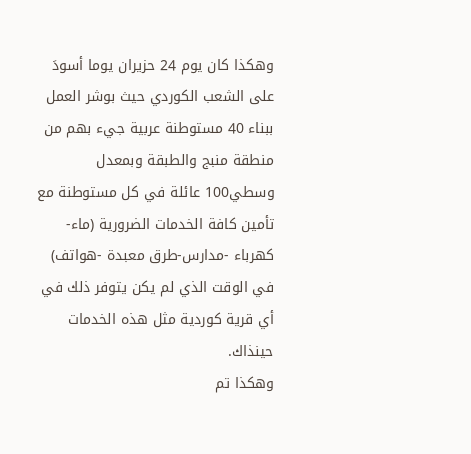وهكذا كان يوم 24 حزيران يوما أسودَ على الشعب الكوردي حيث بوشر العمل ببناء 40 مستوطنة عربية جيء بهم من منطقة منبج والطبقة وبمعدل وسطي100 عائلة في كل مستوطنة مع تأمين كافة الخدمات الضرورية (ماء-كهرباء -مدارس-طرق معبدة -هواتف) في الوقت الذي لم يكن يتوفر ذلك في أي قرية كوردية مثل هذه الخدمات حينذاك.
وهكذا تم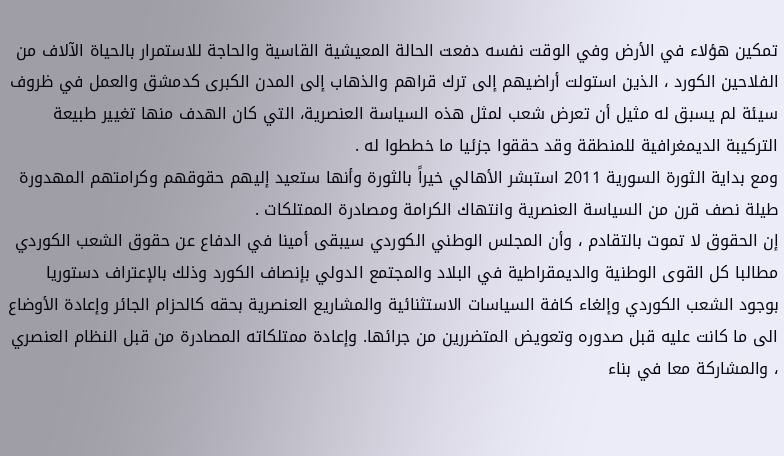تمكين هؤلاء في الأرض وفي الوقت نفسه دفعت الحالة المعيشية القاسية والحاجة للاستمرار بالحياة الآلاف من الفلاحين الكورد ، الذين استولت أراضيهم إلى ترك قراهم والذهاب إلى المدن الكبرى كدمشق والعمل في ظروف سيئة لم يسبق له مثيل أن تعرض شعب لمثل هذه السياسة العنصرية، التي كان الهدف منها تغيير طبيعة التركيبة الديمغرافية للمنطقة وقد حققوا جزئيا ما خططوا له .
ومع بداية الثورة السورية 2011 استبشر الأهالي خيراً بالثورة وأنها ستعيد إليهم حقوقهم وكرامتهم المهدورة طيلة نصف قرن من السياسة العنصرية وانتهاك الكرامة ومصادرة الممتلكات .
إن الحقوق لا تموت بالتقادم ، وأن المجلس الوطني الكوردي سيبقى أمينا في الدفاع عن حقوق الشعب الكوردي مطالبا كل القوى الوطنية والديمقراطية في البلاد والمجتمع الدولي بإنصاف الكورد وذلك بالإعتراف دستوريا بوجود الشعب الكوردي وإلغاء كافة السياسات الاستثنائية والمشاريع العنصرية بحقه كالحزام الجائر وإعادة الأوضاع الى ما كانت عليه قبل صدوره وتعويض المتضررين من جرائها. وإعادة ممتلكاته المصادرة من قبل النظام العنصري ، والمشاركة معا في بناء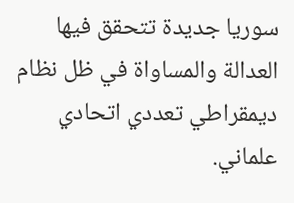سوريا جديدة تتحقق فيها العدالة والمساواة في ظل نظام ديمقراطي تعددي اتحادي علماني.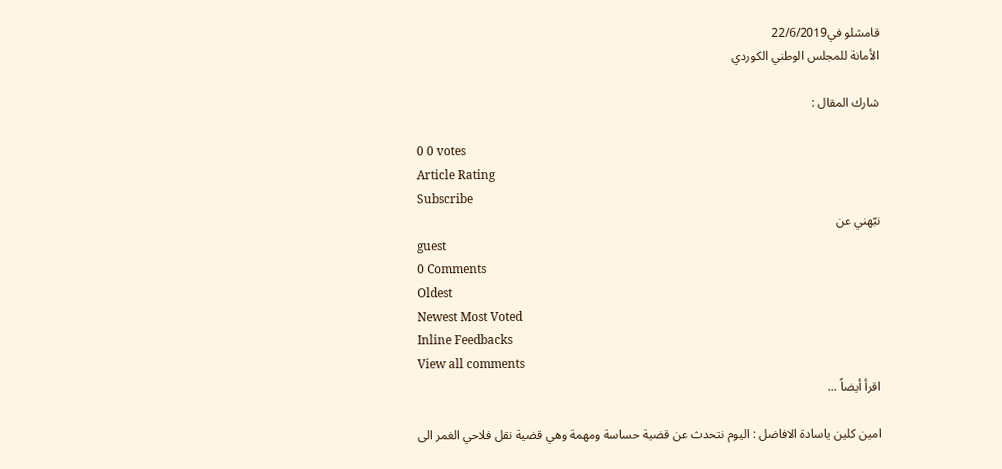قامشلو في22/6/2019
الأمانة للمجلس الوطني الكوردي

شارك المقال :

0 0 votes
Article Rating
Subscribe
نبّهني عن
guest
0 Comments
Oldest
Newest Most Voted
Inline Feedbacks
View all comments
اقرأ أيضاً ...

امين كلين ياسادة الافاضل : اليوم نتحدث عن قضية حساسة ومهمة وهي قضية نقل فلاحي الغمر الى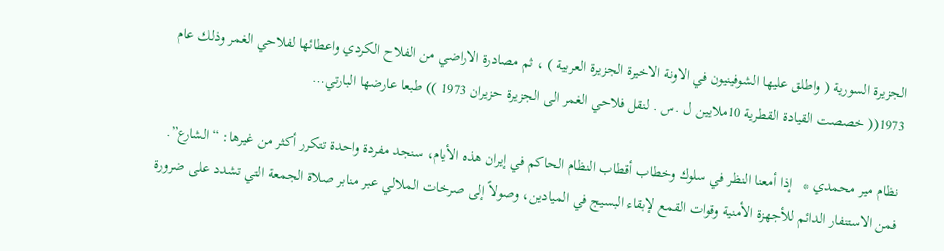الجزيرة السورية ( واطلق عليها الشوفينيون في الاونة الاخيرة الجزيرة العربية ) ، ثم مصادرة الاراضي من الفلاح الكردي واعطائها لفلاحي الغمر وذلك عام 1973(( خصصت القيادة القطرية 10ملايين ل .س . لنقل فلاحي الغمر الى الجزيرة حزيران 1973 )) طبعا عارضها البارتي…

نظام مير محمدي *   إذا أمعنا النظر في سلوك وخطاب أقطاب النظام الحاكم في إيران هذه الأيام، سنجد مفردة واحدة تتكرر أكثر من غيرها: “الشارع”. فمن الاستنفار الدائم للأجهزة الأمنية وقوات القمع لإبقاء البسيج في الميادين، وصولاً إلى صرخات الملالي عبر منابر صلاة الجمعة التي تشدد على ضرورة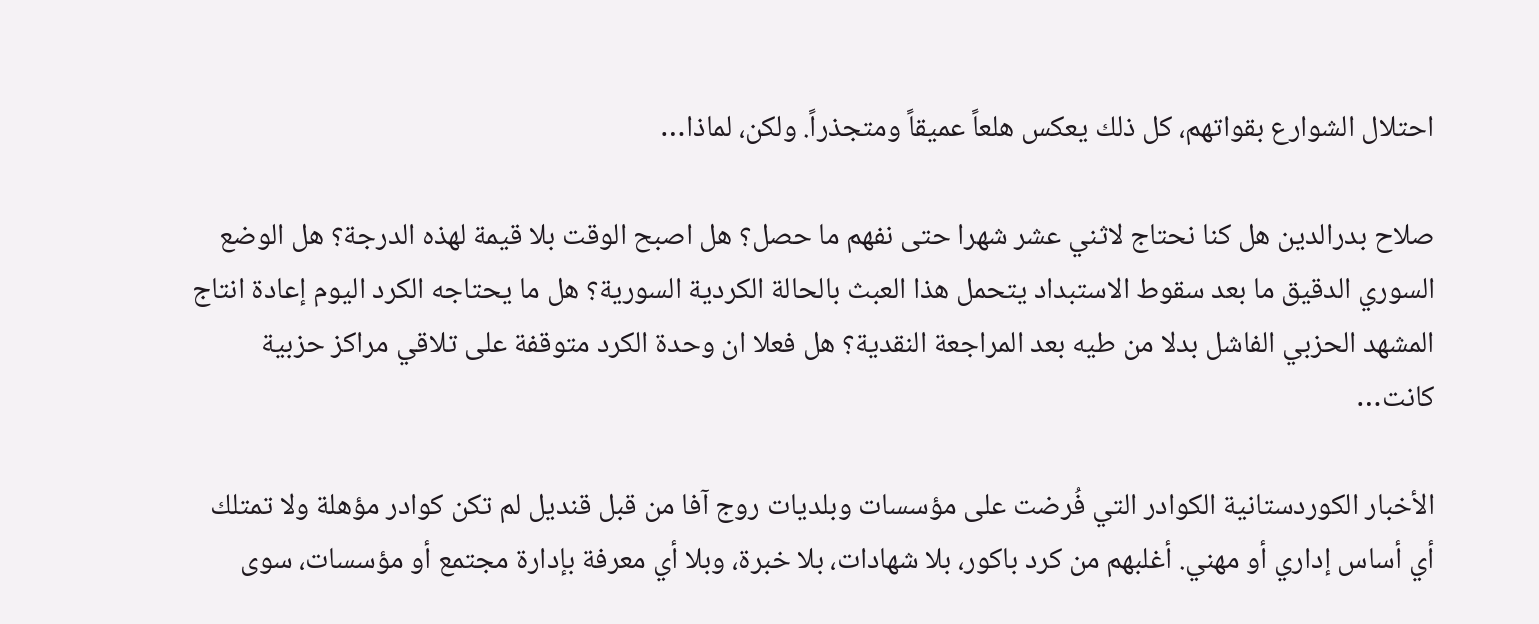احتلال الشوارع بقواتهم، كل ذلك يعكس هلعاً عميقاً ومتجذراً. ولكن، لماذا…

صلاح بدرالدين هل كنا نحتاج لاثني عشر شهرا حتى نفهم ما حصل؟ هل اصبح الوقت بلا قيمة لهذه الدرجة؟ هل الوضع السوري الدقيق ما بعد سقوط الاستبداد يتحمل هذا العبث بالحالة الكردية السورية؟ هل ما يحتاجه الكرد اليوم إعادة انتاج المشهد الحزبي الفاشل بدلا من طيه بعد المراجعة النقدية؟ هل فعلا ان وحدة الكرد متوقفة على تلاقي مراكز حزبية كانت…

الأخبار الكوردستانية الكوادر التي فُرضت على مؤسسات وبلديات روج آفا من قبل قنديل لم تكن كوادر مؤهلة ولا تمتلك أي أساس إداري أو مهني. أغلبهم من كرد باكور، بلا شهادات، بلا خبرة، وبلا أي معرفة بإدارة مجتمع أو مؤسسات، سوى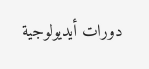دورات أيديولوجية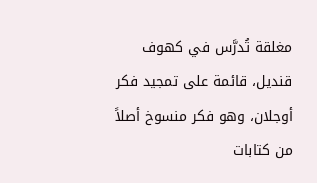مغلقة تُدرَّس في كهوف قنديل، قائمة على تمجيد فكر أوجلان، وهو فكر منسوخ أصلاً من كتابات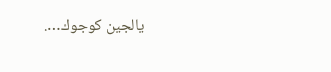يالجين كوجوك….